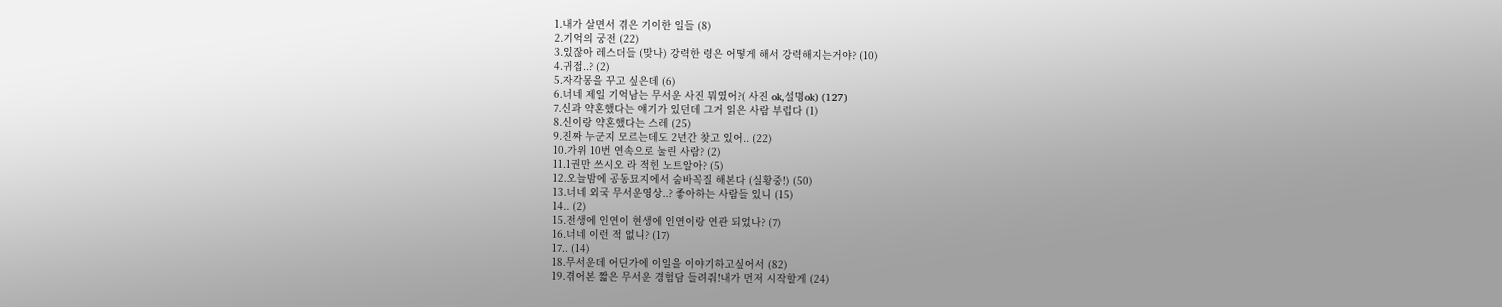1.내가 살면서 겪은 기이한 일들 (8)
2.기억의 궁전 (22)
3.있잖아 레스더들 (맞나) 강력한 령은 어떻게 해서 강력해지는거야? (10)
4.귀접..? (2)
5.자각몽을 꾸고 싶은데 (6)
6.너네 제일 기억남는 무서운 사진 뭐였어?( 사진 ok,설명ok) (127)
7.신과 약혼했다는 얘기가 있던데 그거 읽은 사람 부럽다 (1)
8.신이랑 약혼했다는 스레 (25)
9.진짜 누군지 모르는데도 2년간 찾고 있어.. (22)
10.가위 10번 연속으로 눌린 사람? (2)
11.1권만 쓰시오 라 적힌 노트알아? (5)
12.오늘밤에 공동묘지에서 숨바꼭질 해본다 (실황중!) (50)
13.너네 외국 무서운영상..? 좋아하는 사람들 있니 (15)
14.. (2)
15.전생에 인연이 현생에 인연이랑 연관 되었나? (7)
16.너네 이런 적 없니? (17)
17.. (14)
18.무서운데 어딘가에 이일을 이야기하고싶어서 (82)
19.겪어본 짧은 무서운 경험담 들려줘!내가 먼저 시작할게 (24)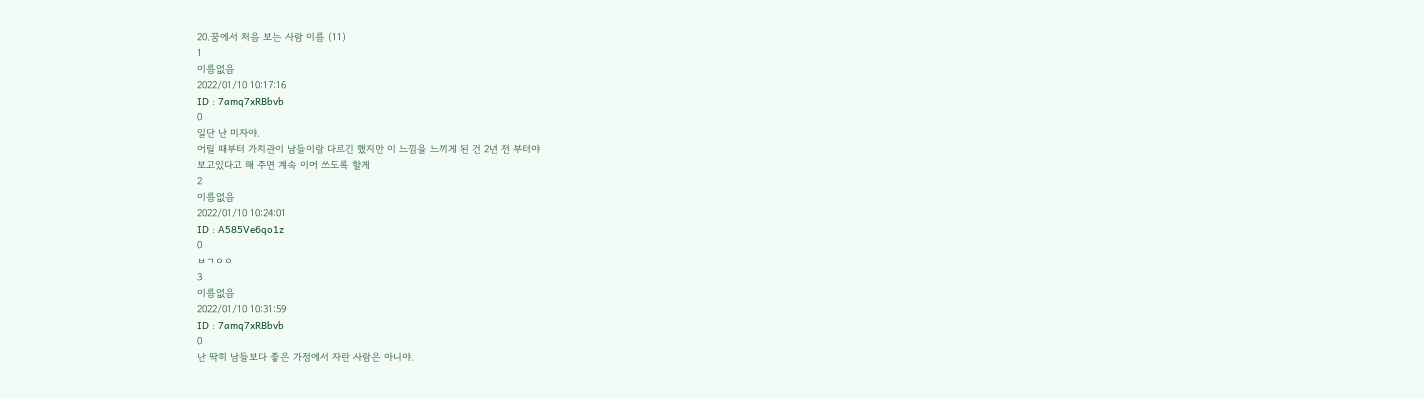20.꿈에서 처음 보는 사람 이름 (11)
1
이름없음
2022/01/10 10:17:16
ID : 7amq7xRBbvb
0
일단 난 미자야.
어릴 때부터 가치관이 남들이랑 다르긴 했지만 이 느낌을 느끼게 된 건 2년 전 부터야
보고있다고 해 주면 계속 이어 쓰도록 할게
2
이름없음
2022/01/10 10:24:01
ID : A585Ve6qo1z
0
ㅂㄱㅇㅇ
3
이름없음
2022/01/10 10:31:59
ID : 7amq7xRBbvb
0
난 딱히 남들보다 좋은 가정에서 자란 사람은 아니야.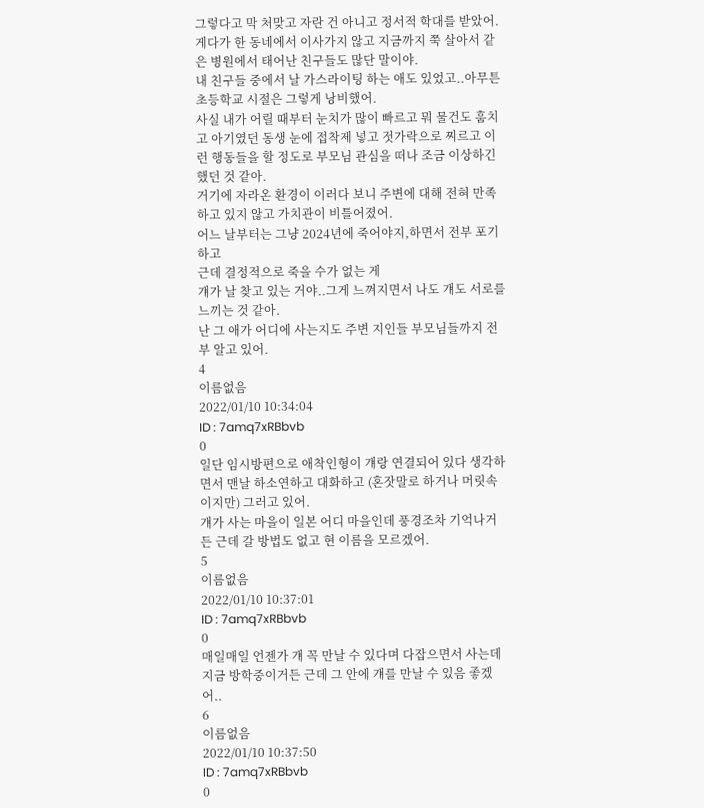그렇다고 막 처맞고 자란 건 아니고 정서적 학대를 받았어.
게다가 한 동네에서 이사가지 않고 지금까지 쭉 살아서 같은 병원에서 태어난 친구들도 많단 말이야.
내 친구들 중에서 날 가스라이팅 하는 애도 있었고..아무튼 초등학교 시절은 그렇게 낭비했어.
사실 내가 어릴 때부터 눈치가 많이 빠르고 뭐 물건도 훔치고 아기였던 동생 눈에 접착제 넣고 젓가락으로 찌르고 이런 행동들을 할 정도로 부모님 관심을 떠나 조금 이상하긴 했던 것 같아.
거기에 자라온 환경이 이러다 보니 주변에 대해 전혀 만족하고 있지 않고 가치관이 비틀어졌어.
어느 날부터는 그냥 2024년에 죽어야지,하면서 전부 포기하고
근데 결정적으로 죽을 수가 없는 게
걔가 날 찾고 있는 거야..그게 느껴지면서 나도 걔도 서로를 느끼는 것 같아.
난 그 애가 어디에 사는지도 주변 지인들 부모님들까지 전부 알고 있어.
4
이름없음
2022/01/10 10:34:04
ID : 7amq7xRBbvb
0
일단 임시방편으로 애착인형이 걔랑 연결되어 있다 생각하면서 맨날 하소연하고 대화하고 (혼잣말로 하거나 머릿속이지만) 그러고 있어.
걔가 사는 마을이 일본 어디 마을인데 풍경조차 기억나거든 근데 갈 방법도 없고 현 이름을 모르겠어.
5
이름없음
2022/01/10 10:37:01
ID : 7amq7xRBbvb
0
매일매일 언젠가 걔 꼭 만날 수 있다며 다잡으면서 사는데
지금 방학중이거든 근데 그 안에 걔를 만날 수 있음 좋겠어..
6
이름없음
2022/01/10 10:37:50
ID : 7amq7xRBbvb
0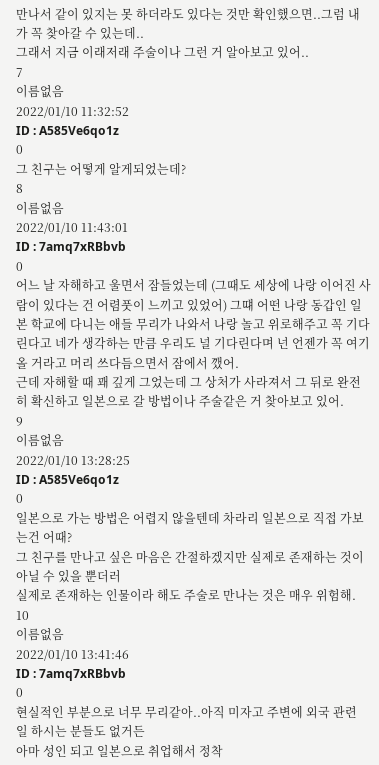만나서 같이 있지는 못 하더라도 있다는 것만 확인했으면..그럼 내가 꼭 찾아갈 수 있는데..
그래서 지금 이래저래 주술이나 그런 거 알아보고 있어..
7
이름없음
2022/01/10 11:32:52
ID : A585Ve6qo1z
0
그 친구는 어떻게 알게되었는데?
8
이름없음
2022/01/10 11:43:01
ID : 7amq7xRBbvb
0
어느 날 자해하고 울면서 잠들었는데 (그때도 세상에 나랑 이어진 사람이 있다는 건 어렴풋이 느끼고 있었어) 그떄 어떤 나랑 동갑인 일본 학교에 다니는 애들 무리가 나와서 나랑 놀고 위로해주고 꼭 기다린다고 네가 생각하는 만큼 우리도 널 기다린다며 넌 언젠가 꼭 여기 올 거라고 머리 쓰다듬으면서 잠에서 깼어.
근데 자해할 때 꽤 깊게 그었는데 그 상처가 사라져서 그 뒤로 완전히 확신하고 일본으로 갈 방법이나 주술같은 거 찾아보고 있어.
9
이름없음
2022/01/10 13:28:25
ID : A585Ve6qo1z
0
일본으로 가는 방법은 어렵지 않을텐데 차라리 일본으로 직접 가보는건 어때?
그 친구를 만나고 싶은 마음은 간절하겠지만 실제로 존재하는 것이 아닐 수 있을 뿐더러
실제로 존재하는 인물이라 해도 주술로 만나는 것은 매우 위험해.
10
이름없음
2022/01/10 13:41:46
ID : 7amq7xRBbvb
0
현실적인 부분으로 너무 무리같아..아직 미자고 주변에 외국 관련 일 하시는 분들도 없거든
아마 성인 되고 일본으로 취업해서 정착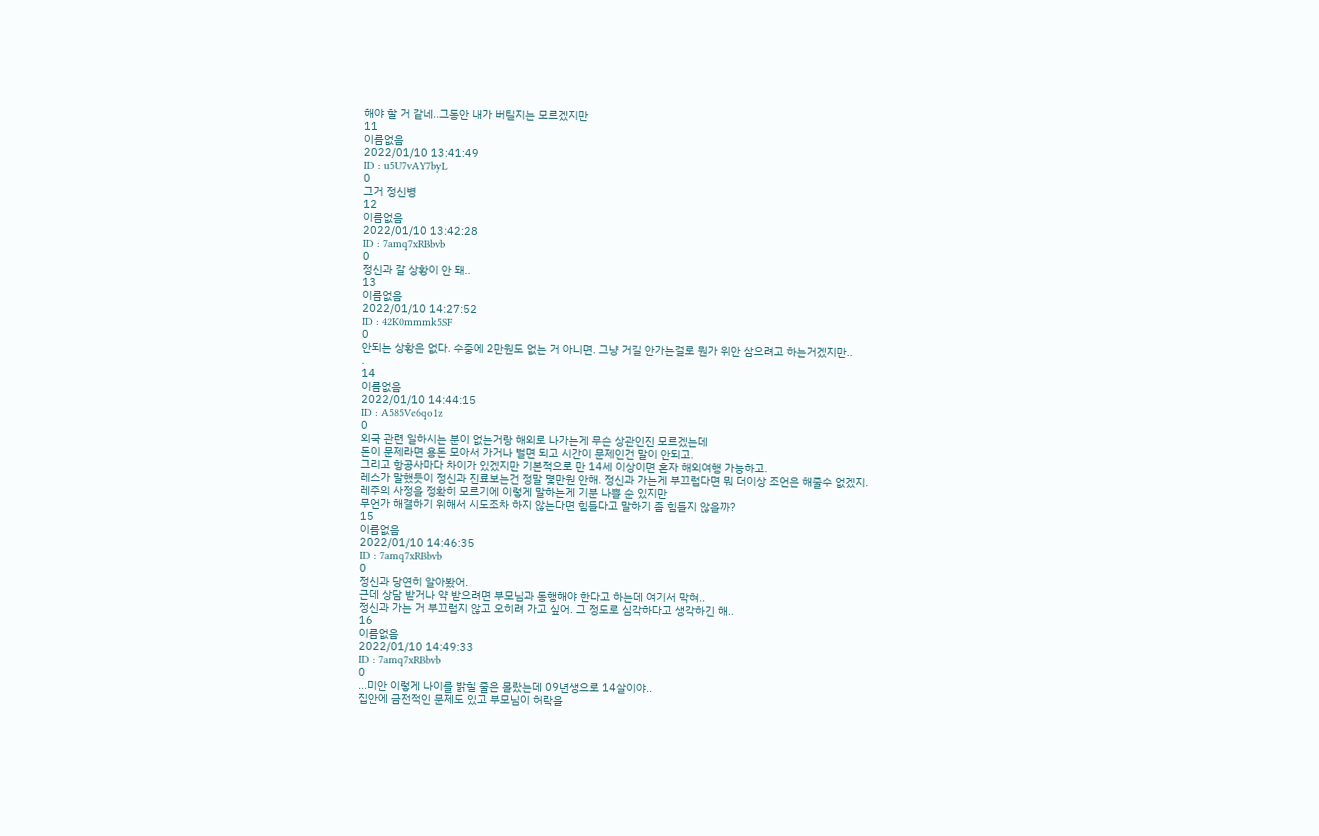해야 할 거 같네..그동안 내가 버틸지는 모르겠지만
11
이름없음
2022/01/10 13:41:49
ID : u5U7vAY7byL
0
그거 정신병
12
이름없음
2022/01/10 13:42:28
ID : 7amq7xRBbvb
0
정신과 갈 상황이 안 돼..
13
이름없음
2022/01/10 14:27:52
ID : 42K0mmmk5SF
0
안되는 상황은 없다. 수중에 2만원도 없는 거 아니면. 그냥 거길 안가는걸로 뭔가 위안 삼으려고 하는거겠지만..
.
14
이름없음
2022/01/10 14:44:15
ID : A585Ve6qo1z
0
외국 관련 일하시는 분이 없는거랑 해외로 나가는게 무슨 상관인진 모르겠는데
돈이 문제라면 용돈 모아서 가거나 벌면 되고 시간이 문제인건 말이 안되고.
그리고 항공사마다 차이가 있겠지만 기본적으로 만 14세 이상이면 혼자 해외여행 가능하고.
레스가 말했듯이 정신과 진료보는건 정말 몇만원 안해. 정신과 가는게 부끄럽다면 뭐 더이상 조언은 해줄수 없겠지.
레주의 사정을 정확히 모르기에 이렇게 말하는게 기분 나쁠 순 있지만
무언가 해결하기 위해서 시도조차 하지 않는다면 힘들다고 말하기 좀 힘들지 않을까?
15
이름없음
2022/01/10 14:46:35
ID : 7amq7xRBbvb
0
정신과 당연히 알아봤어.
근데 상담 받거나 약 받으려면 부모님과 동행해야 한다고 하는데 여기서 막혀..
정신과 가는 거 부끄럽지 않고 오히려 가고 싶어. 그 정도로 심각하다고 생각하긴 해..
16
이름없음
2022/01/10 14:49:33
ID : 7amq7xRBbvb
0
...미안 이렇게 나이를 밝힐 줄은 몰랐는데 09년생으로 14살이야..
집안에 금전적인 문제도 있고 부모님이 허락을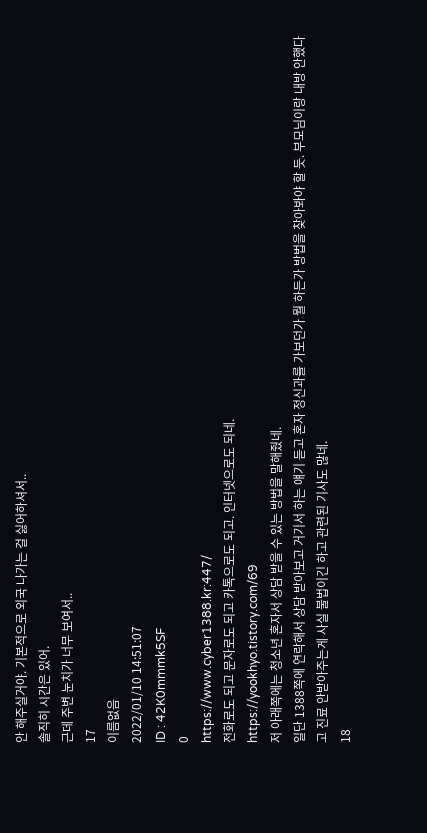안 해주실거야. 기본적으로 외국 나가는 걸 싫어하셔서..
솔직히 시간은 있어.
근데 주변 눈치가 너무 보여서..
17
이름없음
2022/01/10 14:51:07
ID : 42K0mmmk5SF
0
https://www.cyber1388.kr:447/
전화로도 되고 문자로도 되고 카톡으로도 되고. 인터넷으로도 되네.
https://yookhyo.tistory.com/69
저 아래쪽에는 청소년 혼자서 상담 받을 수 있는 방법을 말해줬네.
일단 1388쪽에 연락해서 상담 받아보고 거기서 하는 얘기 듣고 혼자 정신과를 가보던가 뭘 하든가 방법을 찾아봐야 할 듯. 부모님이랑 내방 안했다고 진료 안받아주는게 사실 불법이긴 하고 관련된 기사도 많네.
18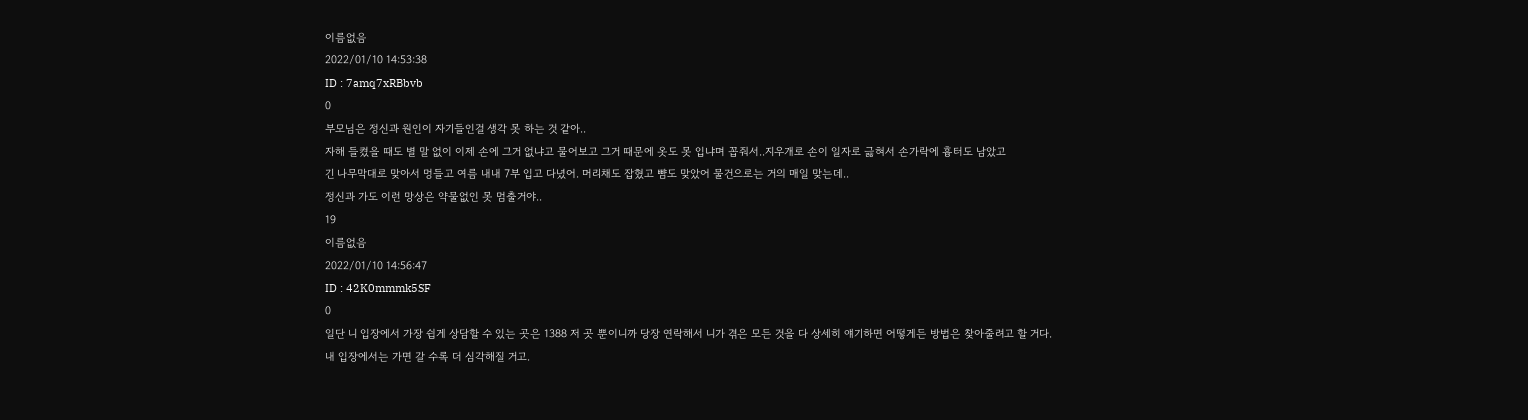이름없음
2022/01/10 14:53:38
ID : 7amq7xRBbvb
0
부모님은 정신과 원인이 자기들인걸 생각 못 하는 것 같아..
자해 들켰을 때도 별 말 없이 이제 손에 그거 없냐고 물어보고 그거 때문에 옷도 못 입냐며 꼽줘서..지우개로 손이 일자로 긇혀서 손가락에 흉터도 남았고
긴 나무막대로 맞아서 멍들고 여름 내내 7부 입고 다녔어. 머리채도 잡혔고 뺨도 맞았어 물건으로는 거의 매일 맞는데..
정신과 가도 이런 망상은 약물없인 못 멈출거야..
19
이름없음
2022/01/10 14:56:47
ID : 42K0mmmk5SF
0
일단 니 입장에서 가장 쉽게 상담할 수 있는 곳은 1388 저 곳 뿐이니까 당장 연락해서 니가 겪은 모든 것을 다 상세히 얘기하면 어떻게든 방법은 찾아줄려고 할 거다.
내 입장에서는 가면 갈 수록 더 심각해질 거고.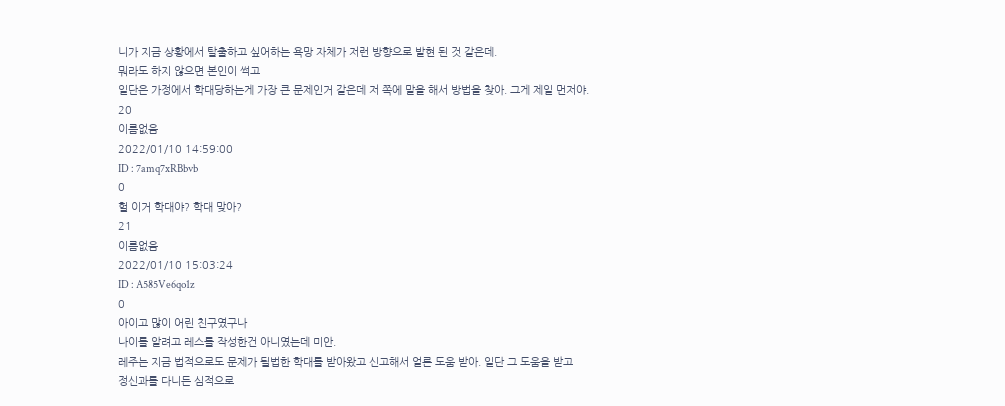니가 지금 상황에서 탈출하고 싶어하는 욕망 자체가 저런 방향으로 발현 된 것 같은데.
뭐라도 하지 않으면 본인이 썩고
일단은 가정에서 학대당하는게 가장 큰 문제인거 같은데 저 쪽에 말을 해서 방법을 찾아. 그게 제일 먼저야.
20
이름없음
2022/01/10 14:59:00
ID : 7amq7xRBbvb
0
헐 이거 학대야? 학대 맞아?
21
이름없음
2022/01/10 15:03:24
ID : A585Ve6qo1z
0
아이고 많이 어린 친구였구나
나이를 알려고 레스를 작성한건 아니였는데 미안.
레주는 지금 법적으로도 문제가 될법한 학대를 받아왔고 신고해서 얼른 도움 받아. 일단 그 도움을 받고
정신과를 다니든 심적으로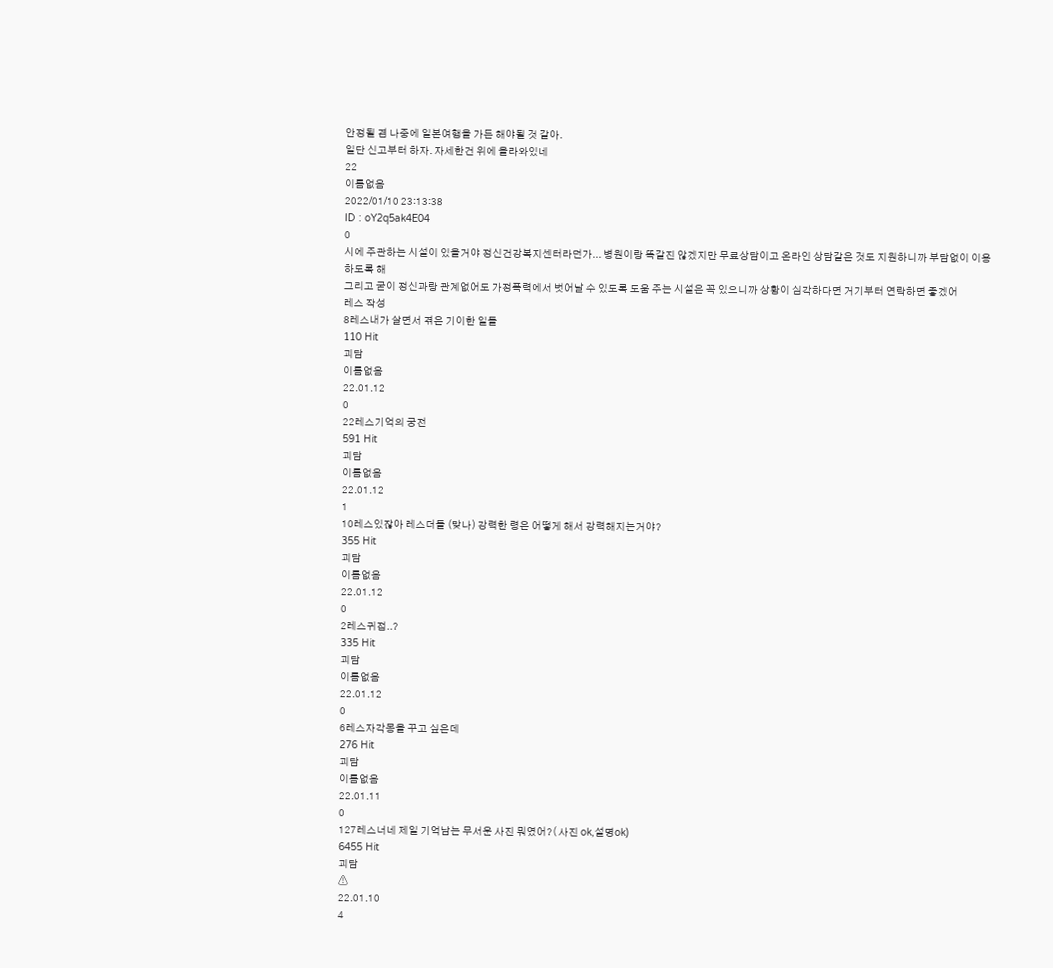안정될 겸 나중에 일본여행을 가든 해야될 것 같아.
일단 신고부터 하자. 자세한건 위에 올라와있네
22
이름없음
2022/01/10 23:13:38
ID : oY2q5ak4E04
0
시에 주관하는 시설이 있을거야 정신건강복지센터라던가... 병원이랑 똑같진 않겠지만 무료상담이고 온라인 상담같은 것도 지원하니까 부담없이 이용하도록 해
그리고 굳이 정신과랑 관계없어도 가정폭력에서 벗어날 수 있도록 도움 주는 시설은 꼭 있으니까 상황이 심각하다면 거기부터 연락하면 좋겠어
레스 작성
8레스내가 살면서 겪은 기이한 일들
110 Hit
괴담
이름없음
22.01.12
0
22레스기억의 궁전
591 Hit
괴담
이름없음
22.01.12
1
10레스있잖아 레스더들 (맞나) 강력한 령은 어떻게 해서 강력해지는거야?
355 Hit
괴담
이름없음
22.01.12
0
2레스귀접..?
335 Hit
괴담
이름없음
22.01.12
0
6레스자각몽을 꾸고 싶은데
276 Hit
괴담
이름없음
22.01.11
0
127레스너네 제일 기억남는 무서운 사진 뭐였어?( 사진 ok,설명ok)
6455 Hit
괴담
⚠
22.01.10
4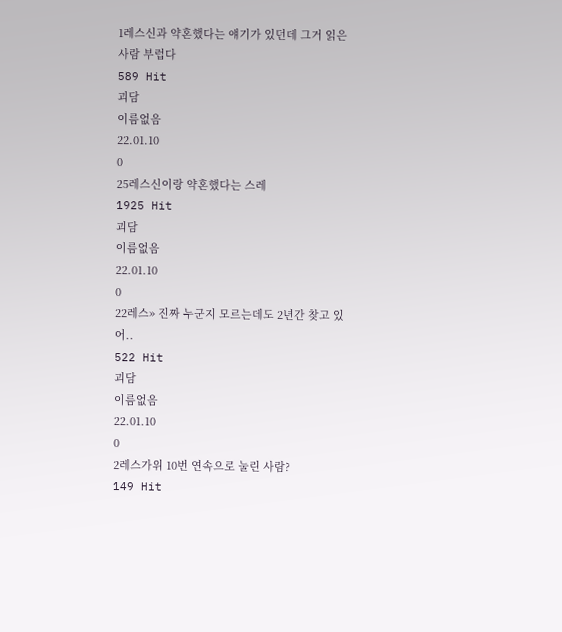1레스신과 약혼했다는 얘기가 있던데 그거 읽은 사람 부럽다
589 Hit
괴담
이름없음
22.01.10
0
25레스신이랑 약혼했다는 스레
1925 Hit
괴담
이름없음
22.01.10
0
22레스» 진짜 누군지 모르는데도 2년간 찾고 있어..
522 Hit
괴담
이름없음
22.01.10
0
2레스가위 10번 연속으로 눌린 사람?
149 Hit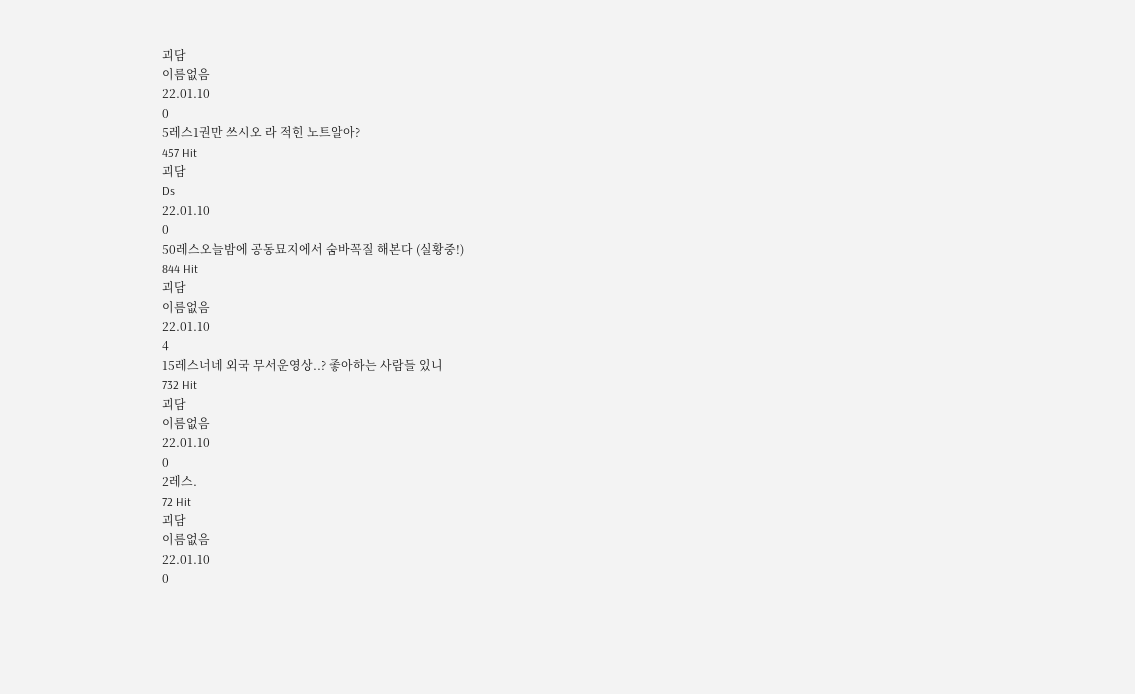괴담
이름없음
22.01.10
0
5레스1권만 쓰시오 라 적힌 노트알아?
457 Hit
괴담
Ds
22.01.10
0
50레스오늘밤에 공동묘지에서 숨바꼭질 해본다 (실황중!)
844 Hit
괴담
이름없음
22.01.10
4
15레스너네 외국 무서운영상..? 좋아하는 사람들 있니
732 Hit
괴담
이름없음
22.01.10
0
2레스.
72 Hit
괴담
이름없음
22.01.10
0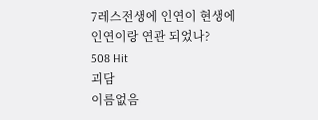7레스전생에 인연이 현생에 인연이랑 연관 되었나?
508 Hit
괴담
이름없음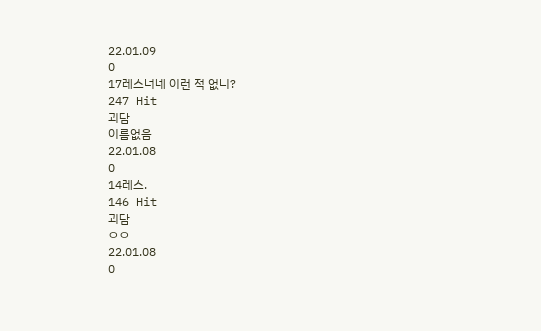22.01.09
0
17레스너네 이런 적 없니?
247 Hit
괴담
이름없음
22.01.08
0
14레스.
146 Hit
괴담
ㅇㅇ
22.01.08
0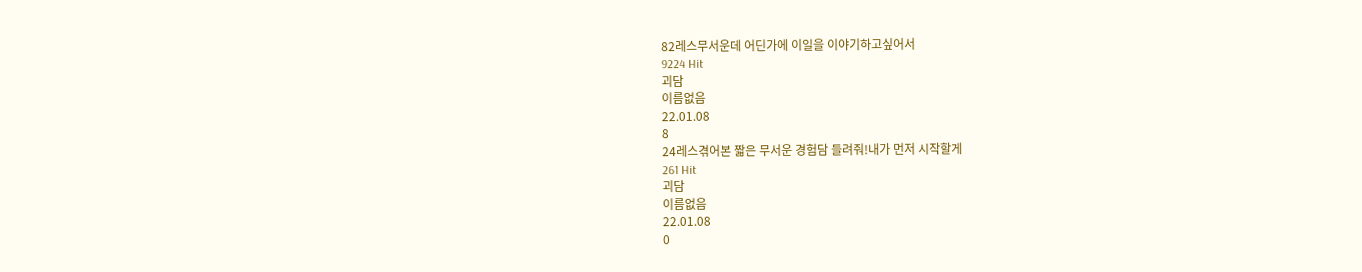82레스무서운데 어딘가에 이일을 이야기하고싶어서
9224 Hit
괴담
이름없음
22.01.08
8
24레스겪어본 짧은 무서운 경험담 들려줘!내가 먼저 시작할게
261 Hit
괴담
이름없음
22.01.08
0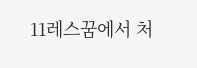11레스꿈에서 처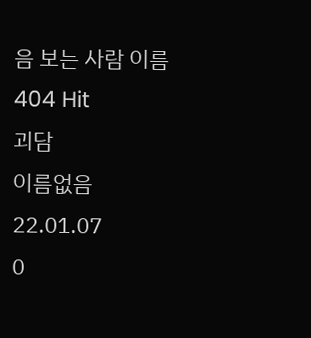음 보는 사람 이름
404 Hit
괴담
이름없음
22.01.07
0